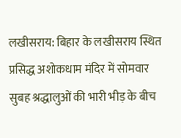लखीसराय: बिहार के लखीसराय स्थित प्रसिद्ध अशोकधाम मंदिर में सोमवार सुबह श्रद्धालुओं की भारी भीड़ के बीच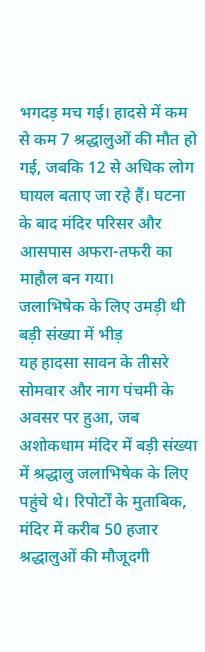भगदड़ मच गई। हादसे में कम से कम 7 श्रद्धालुओं की मौत हो गई, जबकि 12 से अधिक लोग घायल बताए जा रहे हैं। घटना के बाद मंदिर परिसर और आसपास अफरा-तफरी का माहौल बन गया।
जलाभिषेक के लिए उमड़ी थी बड़ी संख्या में भीड़
यह हादसा सावन के तीसरे सोमवार और नाग पंचमी के अवसर पर हुआ, जब अशोकधाम मंदिर में बड़ी संख्या में श्रद्धालु जलाभिषेक के लिए पहुंचे थे। रिपोर्टों के मुताबिक, मंदिर में करीब 50 हजार श्रद्धालुओं की मौजूदगी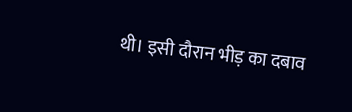थी। इसी दौरान भीड़ का दबाव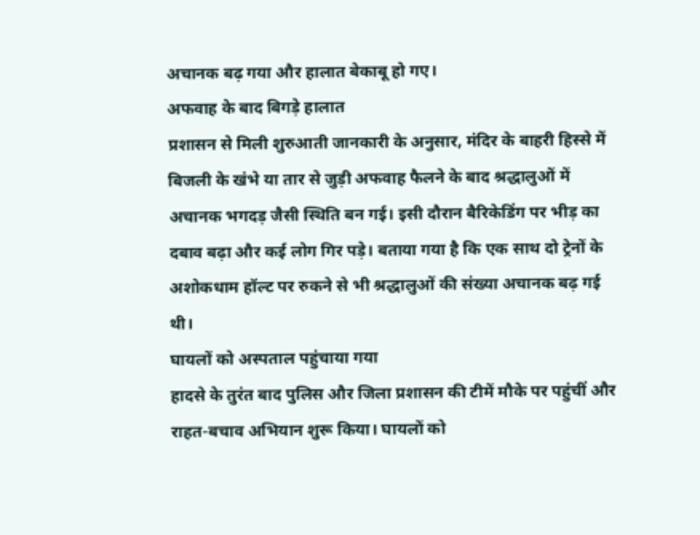अचानक बढ़ गया और हालात बेकाबू हो गए।
अफवाह के बाद बिगड़े हालात
प्रशासन से मिली शुरुआती जानकारी के अनुसार, मंदिर के बाहरी हिस्से में बिजली के खंभे या तार से जुड़ी अफवाह फैलने के बाद श्रद्धालुओं में अचानक भगदड़ जैसी स्थिति बन गई। इसी दौरान बैरिकेडिंग पर भीड़ का दबाव बढ़ा और कई लोग गिर पड़े। बताया गया है कि एक साथ दो ट्रेनों के अशोकधाम हॉल्ट पर रुकने से भी श्रद्धालुओं की संख्या अचानक बढ़ गई थी।
घायलों को अस्पताल पहुंचाया गया
हादसे के तुरंत बाद पुलिस और जिला प्रशासन की टीमें मौके पर पहुंचीं और राहत-बचाव अभियान शुरू किया। घायलों को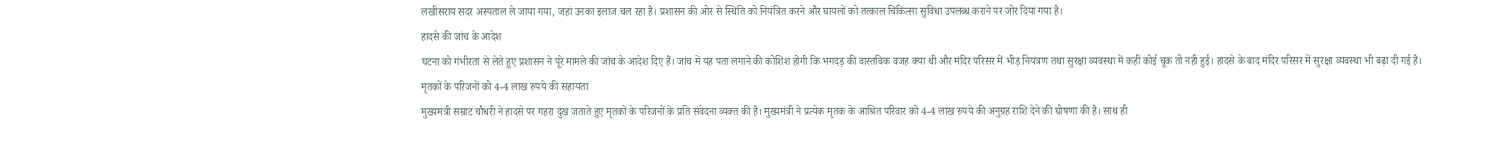लखीसराय सदर अस्पताल ले जाया गया, जहां उनका इलाज चल रहा है। प्रशासन की ओर से स्थिति को नियंत्रित करने और घायलों को तत्काल चिकित्सा सुविधा उपलब्ध कराने पर जोर दिया गया है।
हादसे की जांच के आदेश
घटना को गंभीरता से लेते हुए प्रशासन ने पूरे मामले की जांच के आदेश दिए हैं। जांच में यह पता लगाने की कोशिश होगी कि भगदड़ की वास्तविक वजह क्या थी और मंदिर परिसर में भीड़ नियंत्रण तथा सुरक्षा व्यवस्था में कहीं कोई चूक तो नहीं हुई। हादसे के बाद मंदिर परिसर में सुरक्षा व्यवस्था भी बढ़ा दी गई है।
मृतकों के परिजनों को 4-4 लाख रुपये की सहायता
मुख्यमंत्री सम्राट चौधरी ने हादसे पर गहरा दुख जताते हुए मृतकों के परिजनों के प्रति संवेदना व्यक्त की है। मुख्यमंत्री ने प्रत्येक मृतक के आश्रित परिवार को 4-4 लाख रुपये की अनुग्रह राशि देने की घोषणा की है। साथ ही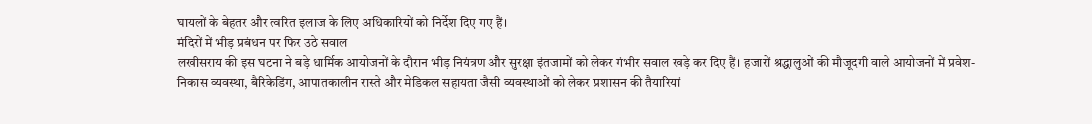घायलों के बेहतर और त्वरित इलाज के लिए अधिकारियों को निर्देश दिए गए हैं।
मंदिरों में भीड़ प्रबंधन पर फिर उठे सवाल
लखीसराय की इस घटना ने बड़े धार्मिक आयोजनों के दौरान भीड़ नियंत्रण और सुरक्षा इंतजामों को लेकर गंभीर सवाल खड़े कर दिए हैं। हजारों श्रद्धालुओं की मौजूदगी वाले आयोजनों में प्रवेश-निकास व्यवस्था, बैरिकेडिंग, आपातकालीन रास्ते और मेडिकल सहायता जैसी व्यवस्थाओं को लेकर प्रशासन की तैयारियां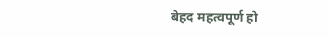बेहद महत्वपूर्ण हो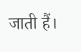जाती हैं।